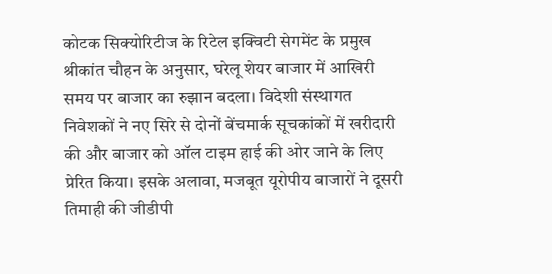कोटक सिक्योरिटीज के रिटेल इक्विटी सेगमेंट के प्रमुख श्रीकांत चौहन के अनुसार, घरेलू शेयर बाजार में आखिरी समय पर बाजार का रुझान बदला। विदेशी संस्थागत निवेशकों ने नए सिरे से दोनों बेंचमार्क सूचकांकों में खरीदारी की और बाजार को ऑल टाइम हाई की ओर जाने के लिए प्रेरित किया। इसके अलावा, मजबूत यूरोपीय बाजारों ने दूसरी तिमाही की जीडीपी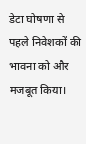डेटा घोषणा से पहले निवेशकों की भावना को और मजबूत किया।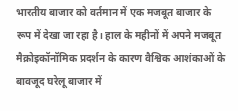भारतीय बाजार को वर्तमान में एक मजबूत बाजार के रूप में देखा जा रहा है। हाल के महीनों में अपने मजबूत मैक्रोइकॉनॉमिक प्रदर्शन के कारण वैश्विक आशंकाओं के बावजूद घरेलू बाजार में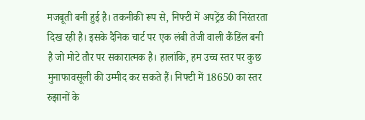मजबूती बनी हुई है। तकनीकी रूप से, निफ्टी में अपट्रेंड की निरंतरता दिख रही है। इसके दैनिक चार्ट पर एक लंबी तेजी वाली कैंडिंल बनी है जो मोटे तौर पर सकारात्मक है। हालांकि, हम उच्च स्तर पर कुछ मुनाफावसूली की उम्मीद कर सकते हैं। निफ्टी में 18650 का स्तर रुझानों के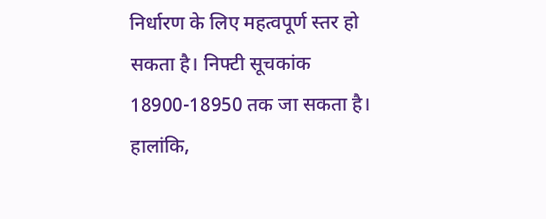निर्धारण के लिए महत्वपूर्ण स्तर हो सकता है। निफ्टी सूचकांक 18900-18950 तक जा सकता है। हालांकि,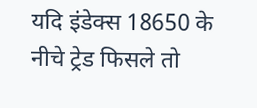यदि इंडेक्स 18650 के नीचे ट्रेड फिसले तो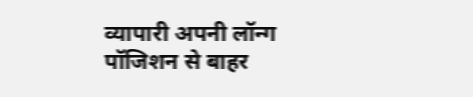व्यापारी अपनी लॉन्ग पॉजिशन से बाहर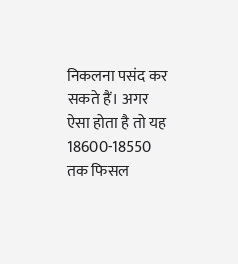निकलना पसंद कर सकते हैं। अगर ऐसा होता है तो यह 18600-18550 तक फिसल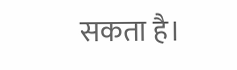सकता है।